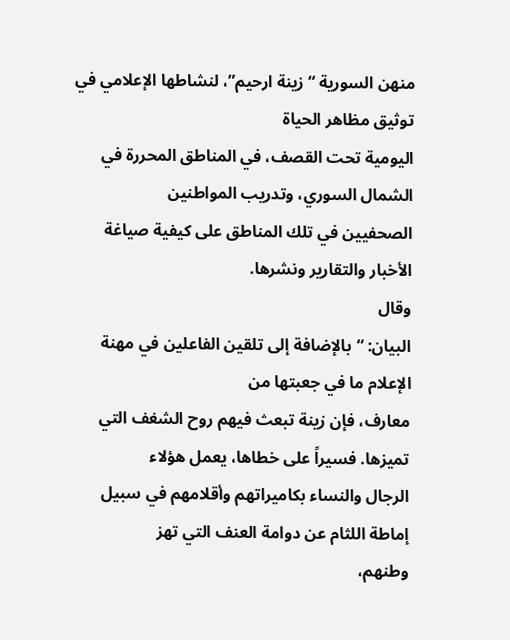منهن السورية “زينة ارحيم”، لنشاطها الإعلامي في توثيق مظاهر الحياة
اليومية تحت القصف، في المناطق المحررة في الشمال السوري، وتدريب المواطنين
الصحفيين في تلك المناطق على كيفية صياغة الأخبار والتقارير ونشرها.
وقال
البيان: “بالإضافة إلى تلقين الفاعلين في مهنة الإعلام ما في جعبتها من
معارف، فإن زينة تبعث فيهم روح الشغف التي تميزها. فسيراً على خطاها، يعمل هؤلاء
الرجال والنساء بكاميراتهم وأقلامهم في سبيل إماطة اللثام عن دوامة العنف التي تهز
وطنهم،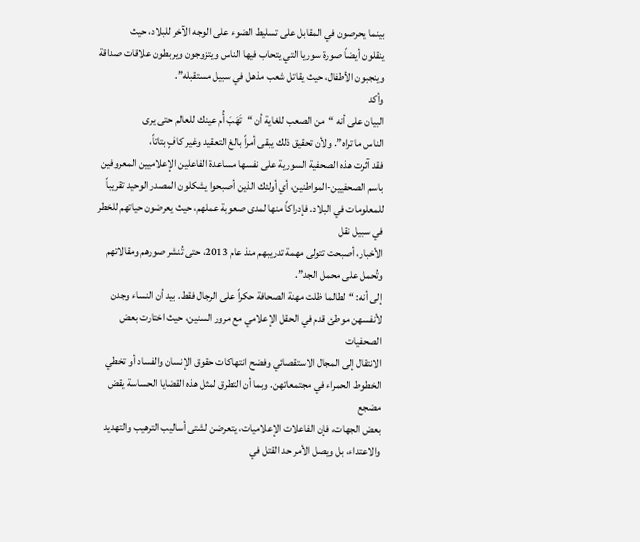بينما يحرصون في المقابل على تسليط الضوء على الوجه الآخر للبلاد، حيث
ينقلون أيضاً صورة سوريا التي يتحاب فيها الناس ويتزوجون ويربطون علاقات صداقة
وينجبون الأطفال، حيث يقاتل شعب مذهل في سبيل مستقبله”.
وأكد
البيان على أنه “من الصعب للغاية أن “تَهَبَ أُم عينك للعالم حتى يرى
الناس ما تراه”. ولأن تحقيق ذلك يبقى أمراً بالغ التعقيد وغير كافٍ بتاتاً،
فقد آثرت هذه الصحفية السورية على نفسها مساعدة الفاعلين الإعلاميين المعروفين
باسم الصحفيين-المواطنين، أي أولئك الذين أصبحوا يشكلون المصدر الوحيد تقريباً
للمعلومات في البلاد. فإدراكاً منها لمدى صعوبة عملهم، حيث يعرضون حياتهم للخطر في سبيل نقل
الأخبار، أصبحت تتولى مهمة تدريبهم منذ عام 2013، حتى تُنشر صورهم ومقالاتهم
وتُحمل على محمل الجد”.
إلى أنه: “لطالما ظلت مهنة الصحافة حكراً على الرجال فقط. بيد أن النساء وجدن
لأنفسهن موطئ قدم في الحقل الإعلامي مع مرور السنين، حيث اختارت بعض الصحفيات
الانتقال إلى المجال الاستقصائي وفضح انتهاكات حقوق الإنسان والفساد أو تخطي
الخطوط الحمراء في مجتمعاتهن. وبما أن التطرق لمثل هذه القضايا الحساسة يقض مضجع
بعض الجهات، فإن الفاعلات الإعلاميات، يتعرضن لشتى أساليب الترهيب والتهديد
والاعتداء، بل ويصل الأمر حد القتل في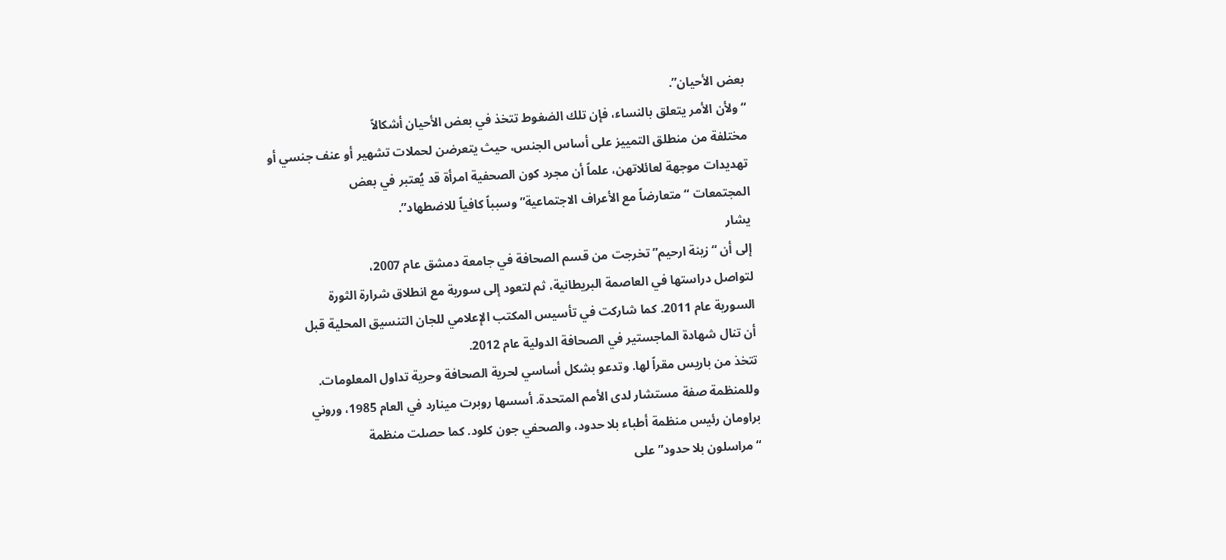بعض الأحيان”.
“ولأن الأمر يتعلق بالنساء، فإن تلك الضغوط تتخذ في بعض الأحيان أشكالاً
مختلفة من منطلق التمييز على أساس الجنس، حيث يتعرضن لحملات تشهير أو عنف جنسي أو
تهديدات موجهة لعائلاتهن، علماً أن مجرد كون الصحفية امرأة قد يُعتبر في بعض
المجتمعات “متعارضاً مع الأعراف الاجتماعية” وسبباً كافياً للاضطهاد”.
يشار
إلى أن “زينة ارحيم” تخرجت من قسم الصحافة في جامعة دمشق عام 2007،
لتواصل دراستها في العاصمة البريطانية، ثم لتعود إلى سورية مع انطلاق شرارة الثورة
السورية عام 2011. كما شاركت في تأسيس المكتب الإعلامي للجان التنسيق المحلية قبل
أن تنال شهادة الماجستير في الصحافة الدولية عام 2012.
تتخذ من باريس مقراً لها. وتدعو بشكل أساسي لحرية الصحافة وحرية تداول المعلومات.
وللمنظمة صفة مستشار لدى الأمم المتحدة. أسسها روبرت مينارد في العام 1985، وروني
براومان رئيس منظمة أطباء بلا حدود، والصحفي جون كلود. كما حصلت منظمة
“مراسلون بلا حدود” على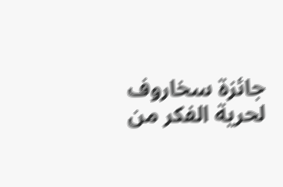جائزة سخاروف لحرية الفكر من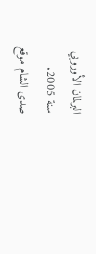البرلمان الأوروبي
سنة 2005.
صدى الشام موقع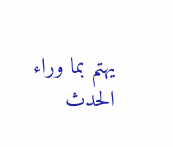يهتم بما وراء الحدث